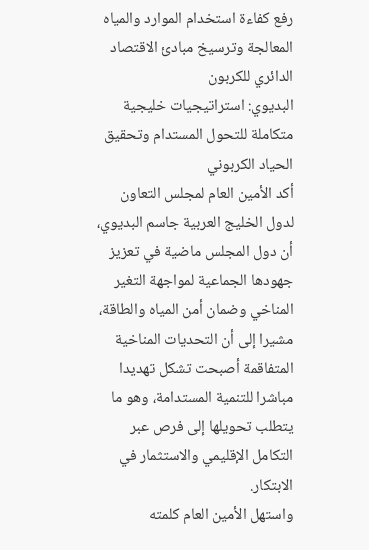رفع كفاءة استخدام الموارد والمياه المعالجة وترسيخ مبادئ الاقتصاد الدائري للكربون
البديوي: استراتيجيات خليجية متكاملة للتحول المستدام وتحقيق الحياد الكربوني
أكد الأمين العام لمجلس التعاون لدول الخليج العربية جاسم البديوي، أن دول المجلس ماضية في تعزيز جهودها الجماعية لمواجهة التغير المناخي وضمان أمن المياه والطاقة، مشيرا إلى أن التحديات المناخية المتفاقمة أصبحت تشكل تهديدا مباشرا للتنمية المستدامة، وهو ما يتطلب تحويلها إلى فرص عبر التكامل الإقليمي والاستثمار في الابتكار.
واستهل الأمين العام كلمته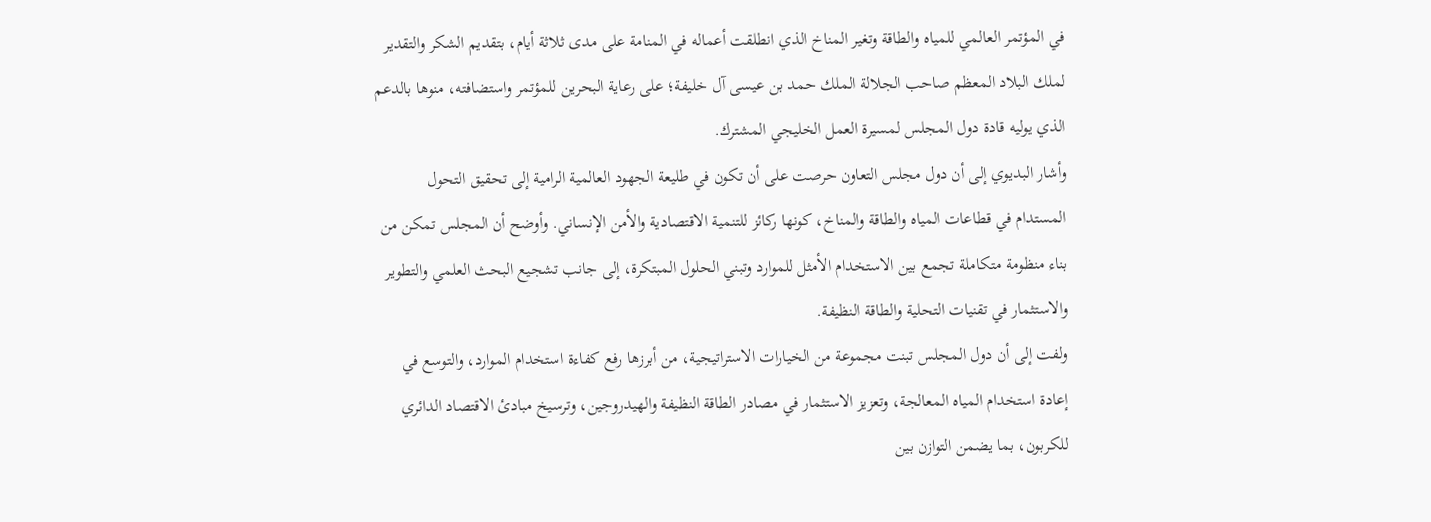في المؤتمر العالمي للمياه والطاقة وتغير المناخ الذي انطلقت أعماله في المنامة على مدى ثلاثة أيام، بتقديم الشكر والتقدير لملك البلاد المعظم صاحب الجلالة الملك حمد بن عيسى آل خليفة؛ على رعاية البحرين للمؤتمر واستضافته، منوها بالدعم الذي يوليه قادة دول المجلس لمسيرة العمل الخليجي المشترك.
وأشار البديوي إلى أن دول مجلس التعاون حرصت على أن تكون في طليعة الجهود العالمية الرامية إلى تحقيق التحول المستدام في قطاعات المياه والطاقة والمناخ، كونها ركائز للتنمية الاقتصادية والأمن الإنساني. وأوضح أن المجلس تمكن من بناء منظومة متكاملة تجمع بين الاستخدام الأمثل للموارد وتبني الحلول المبتكرة، إلى جانب تشجيع البحث العلمي والتطوير والاستثمار في تقنيات التحلية والطاقة النظيفة.
ولفت إلى أن دول المجلس تبنت مجموعة من الخيارات الاستراتيجية، من أبرزها رفع كفاءة استخدام الموارد، والتوسع في إعادة استخدام المياه المعالجة، وتعزيز الاستثمار في مصادر الطاقة النظيفة والهيدروجين، وترسيخ مبادئ الاقتصاد الدائري للكربون، بما يضمن التوازن بين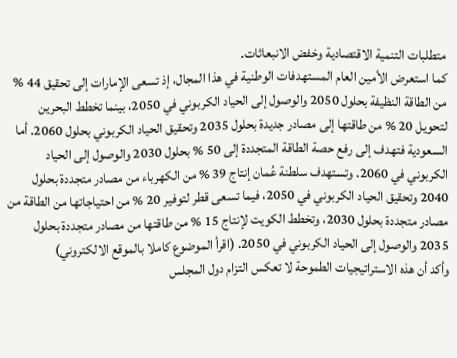متطلبات التنمية الاقتصادية وخفض الانبعاثات.
كما استعرض الأمين العام المستهدفات الوطنية في هذا المجال، إذ تسعى الإمارات إلى تحقيق 44 % من الطاقة النظيفة بحلول 2050 والوصول إلى الحياد الكربوني في 2050، بينما تخطط البحرين لتحويل 20 % من طاقتها إلى مصادر جديدة بحلول 2035 وتحقيق الحياد الكربوني بحلول 2060. أما السعودية فتهدف إلى رفع حصة الطاقة المتجددة إلى 50 % بحلول 2030 والوصول إلى الحياد الكربوني في 2060. وتستهدف سلطنة عُمان إنتاج 39 % من الكهرباء من مصادر متجددة بحلول 2040 وتحقيق الحياد الكربوني في 2050، فيما تسعى قطر لتوفير 20 % من احتياجاتها من الطاقة من مصادر متجددة بحلول 2030، وتخطط الكويت لإنتاج 15 % من طاقتها من مصادر متجددة بحلول 2035 والوصول إلى الحياد الكربوني في 2050. (اقرأ الموضوع كاملا بالموقع الالكتروني)
وأكد أن هذه الاستراتيجيات الطموحة لا تعكس التزام دول المجلس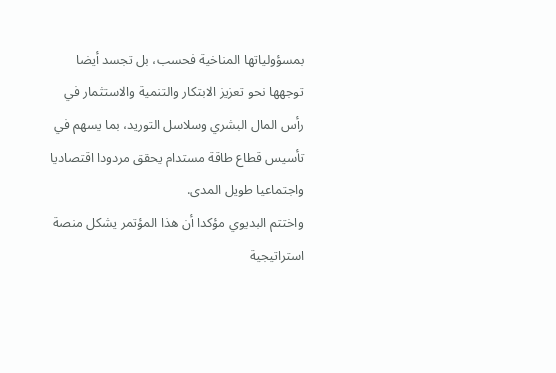بمسؤولياتها المناخية فحسب، بل تجسد أيضا توجهها نحو تعزيز الابتكار والتنمية والاستثمار في رأس المال البشري وسلاسل التوريد، بما يسهم في تأسيس قطاع طاقة مستدام يحقق مردودا اقتصاديا واجتماعيا طويل المدى.
واختتم البديوي مؤكدا أن هذا المؤتمر يشكل منصة استراتيجية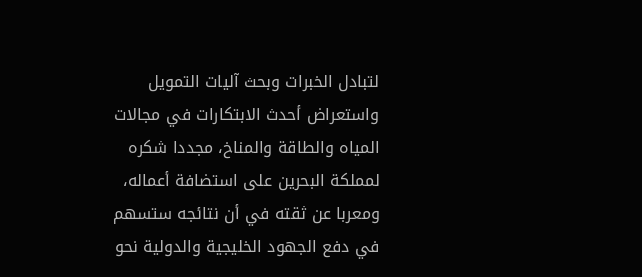لتبادل الخبرات وبحث آليات التمويل واستعراض أحدث الابتكارات في مجالات المياه والطاقة والمناخ، مجددا شكره لمملكة البحرين على استضافة أعماله، ومعربا عن ثقته في أن نتائجه ستسهم في دفع الجهود الخليجية والدولية نحو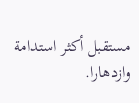مستقبل أكثر استدامة وازدهارا.